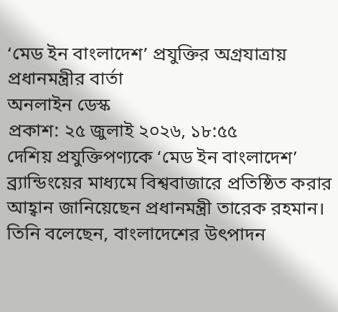‘মেড ইন বাংলাদেশ’ প্রযুক্তির অগ্রযাত্রায় প্রধানমন্ত্রীর বার্তা
অনলাইন ডেস্ক
প্রকাশ: ২৫ জুলাই ২০২৬, ১৮:৫৫
দেশিয় প্রযুক্তিপণ্যকে ‘মেড ইন বাংলাদেশ’ ব্র্যান্ডিংয়ের মাধ্যমে বিশ্ববাজারে প্রতিষ্ঠিত করার আহ্বান জানিয়েছেন প্রধানমন্ত্রী তারেক রহমান। তিনি বলেছেন, বাংলাদেশের উৎপাদন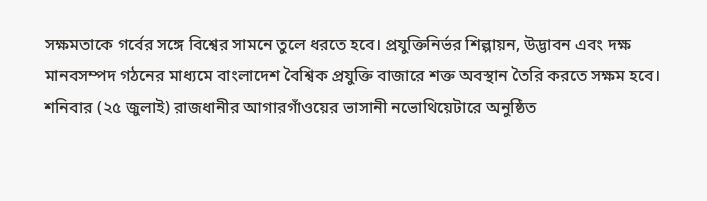সক্ষমতাকে গর্বের সঙ্গে বিশ্বের সামনে তুলে ধরতে হবে। প্রযুক্তিনির্ভর শিল্পায়ন, উদ্ভাবন এবং দক্ষ মানবসম্পদ গঠনের মাধ্যমে বাংলাদেশ বৈশ্বিক প্রযুক্তি বাজারে শক্ত অবস্থান তৈরি করতে সক্ষম হবে।
শনিবার (২৫ জুলাই) রাজধানীর আগারগাঁওয়ের ভাসানী নভোথিয়েটারে অনুষ্ঠিত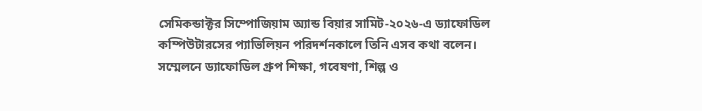সেমিকন্ডাক্টর সিম্পোজিয়াম অ্যান্ড বিয়ার সামিট-২০২৬-এ ড্যাফোডিল কম্পিউটারসের প্যাভিলিয়ন পরিদর্শনকালে তিনি এসব কথা বলেন।
সম্মেলনে ড্যাফোডিল গ্রুপ শিক্ষা, গবেষণা, শিল্প ও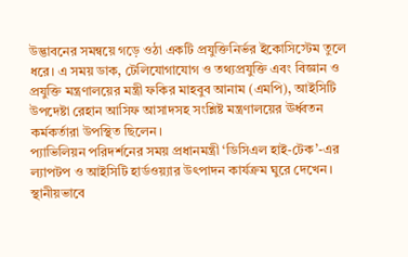উদ্ভাবনের সমন্বয়ে গড়ে ওঠা একটি প্রযুক্তিনির্ভর ইকোসিস্টেম তুলে ধরে। এ সময় ডাক, টেলিযোগাযোগ ও তথ্যপ্রযুক্তি এবং বিজ্ঞান ও প্রযুক্তি মন্ত্রণালয়ের মন্ত্রী ফকির মাহবুব আনাম (এমপি), আইসিটি উপদেষ্টা রেহান আসিফ আসাদসহ সংশ্লিষ্ট মন্ত্রণালয়ের ঊর্ধ্বতন কর্মকর্তারা উপস্থিত ছিলেন।
প্যাভিলিয়ন পরিদর্শনের সময় প্রধানমন্ত্রী ‘ডিসিএল হাই-টেক’-এর ল্যাপটপ ও আইসিটি হার্ডওয়্যার উৎপাদন কার্যক্রম ঘুরে দেখেন। স্থানীয়ভাবে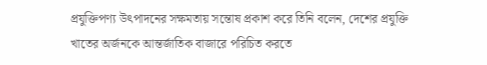প্রযুক্তিপণ্য উৎপাদনের সক্ষমতায় সন্তোষ প্রকাশ করে তিনি বলেন, দেশের প্রযুক্তি খাতের অর্জনকে আন্তর্জাতিক বাজারে পরিচিত করতে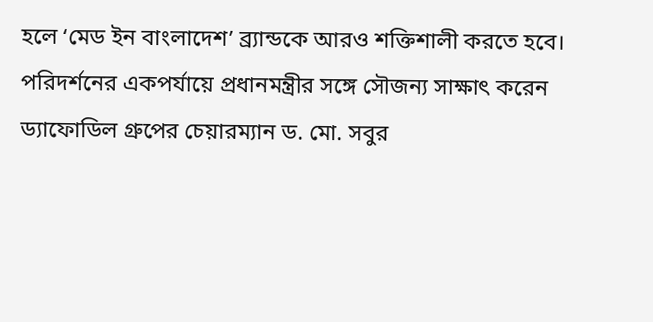হলে ‘মেড ইন বাংলাদেশ’ ব্র্যান্ডকে আরও শক্তিশালী করতে হবে।
পরিদর্শনের একপর্যায়ে প্রধানমন্ত্রীর সঙ্গে সৌজন্য সাক্ষাৎ করেন ড্যাফোডিল গ্রুপের চেয়ারম্যান ড. মো. সবুর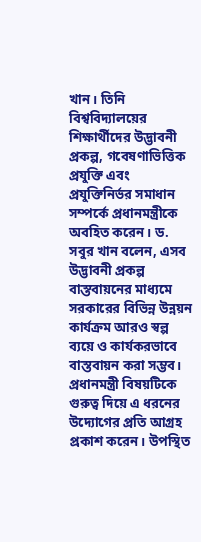খান। তিনি বিশ্ববিদ্যালয়ের শিক্ষার্থীদের উদ্ভাবনী প্রকল্প, গবেষণাভিত্তিক প্রযুক্তি এবং প্রযুক্তিনির্ভর সমাধান সম্পর্কে প্রধানমন্ত্রীকে অবহিত করেন। ড. সবুর খান বলেন, এসব উদ্ভাবনী প্রকল্প বাস্তবায়নের মাধ্যমে সরকারের বিভিন্ন উন্নয়ন কার্যক্রম আরও স্বল্প ব্যয়ে ও কার্যকরভাবে বাস্তবায়ন করা সম্ভব।
প্রধানমন্ত্রী বিষয়টিকে গুরুত্ব দিয়ে এ ধরনের উদ্যোগের প্রতি আগ্রহ প্রকাশ করেন। উপস্থিত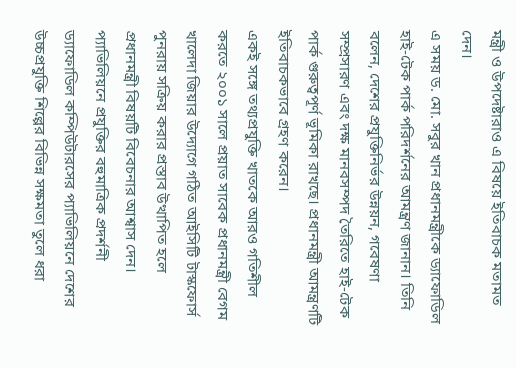মন্ত্রী ও উপদেষ্টারাও এ বিষয়ে ইতিবাচক মতামত দেন।
এ সময় ড. মো. সবুর খান প্রধানমন্ত্রীকে ড্যাফোডিল হাই-টেক পার্ক পরিদর্শনের আমন্ত্রণ জানান। তিনি বলেন, দেশের প্রযুক্তিনির্ভর উন্নয়ন, গবেষণা সম্প্রসারণ এবং দক্ষ মানবসম্পদ তৈরিতে হাই-টেক পার্ক গুরুত্বপূর্ণ ভূমিকা রাখছে। প্রধানমন্ত্রী আমন্ত্রণটি ইতিবাচকভাবে গ্রহণ করেন।
একই সঙ্গে তথ্যপ্রযুক্তি খাতকে আরও গতিশীল করতে ২০০১ সালে প্রয়াত সাবেক প্রধানমন্ত্রী বেগম খালেদা জিয়ার উদ্যোগে গঠিত আইসিটি টাস্কফোর্স পুনরায় সক্রিয় করার প্রস্তাব উত্থাপিত হলে প্রধানমন্ত্রী বিষয়টি বিবেচনার আশ্বাস দেন।
প্যাভিলিয়নে প্রযুক্তির বহুমাত্রিক প্রদর্শনী
ড্যাফোডিল কম্পিউটারসের প্যাভিলিয়নে দেশের উচ্চপ্রযুক্তি শিল্পের বিভিন্ন সক্ষমতা তুলে ধরা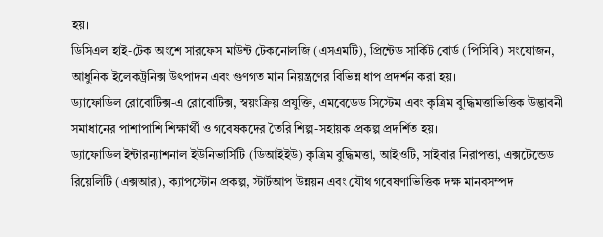হয়।
ডিসিএল হাই-টেক অংশে সারফেস মাউন্ট টেকনোলজি (এসএমটি), প্রিন্টেড সার্কিট বোর্ড (পিসিবি) সংযোজন, আধুনিক ইলেকট্রনিক্স উৎপাদন এবং গুণগত মান নিয়ন্ত্রণের বিভিন্ন ধাপ প্রদর্শন করা হয়।
ড্যাফোডিল রোবোটিক্স-এ রোবোটিক্স, স্বয়ংক্রিয় প্রযুক্তি, এমবেডেড সিস্টেম এবং কৃত্রিম বুদ্ধিমত্তাভিত্তিক উদ্ভাবনী সমাধানের পাশাপাশি শিক্ষার্থী ও গবেষকদের তৈরি শিল্প-সহায়ক প্রকল্প প্রদর্শিত হয়।
ড্যাফোডিল ইন্টারন্যাশনাল ইউনিভার্সিটি (ডিআইইউ) কৃত্রিম বুদ্ধিমত্তা, আইওটি, সাইবার নিরাপত্তা, এক্সটেন্ডেড রিয়েলিটি (এক্সআর), ক্যাপস্টোন প্রকল্প, স্টার্টআপ উন্নয়ন এবং যৌথ গবেষণাভিত্তিক দক্ষ মানবসম্পদ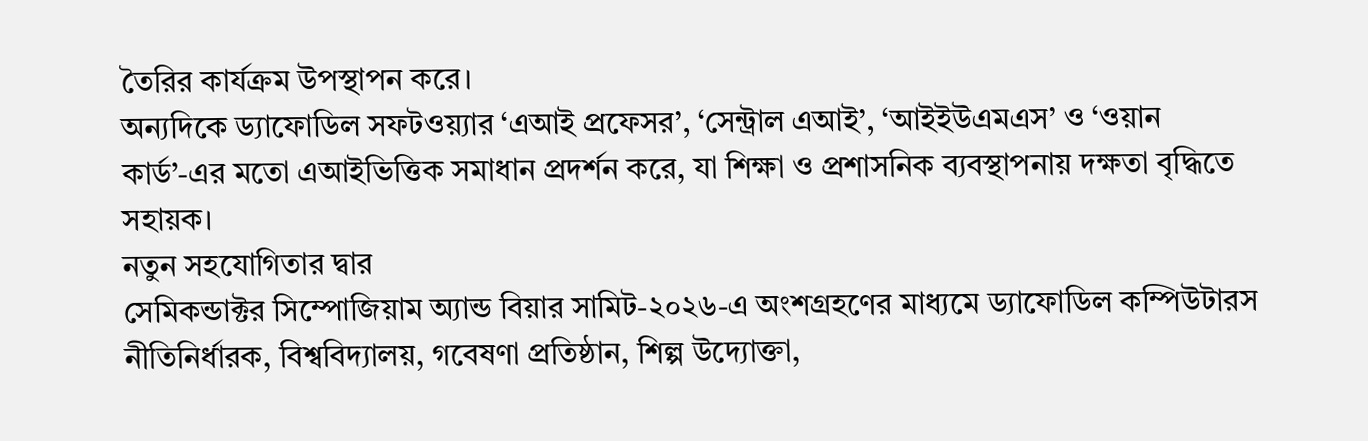তৈরির কার্যক্রম উপস্থাপন করে।
অন্যদিকে ড্যাফোডিল সফটওয়্যার ‘এআই প্রফেসর’, ‘সেন্ট্রাল এআই’, ‘আইইউএমএস’ ও ‘ওয়ান কার্ড’-এর মতো এআইভিত্তিক সমাধান প্রদর্শন করে, যা শিক্ষা ও প্রশাসনিক ব্যবস্থাপনায় দক্ষতা বৃদ্ধিতে সহায়ক।
নতুন সহযোগিতার দ্বার
সেমিকন্ডাক্টর সিম্পোজিয়াম অ্যান্ড বিয়ার সামিট-২০২৬-এ অংশগ্রহণের মাধ্যমে ড্যাফোডিল কম্পিউটারস নীতিনির্ধারক, বিশ্ববিদ্যালয়, গবেষণা প্রতিষ্ঠান, শিল্প উদ্যোক্তা,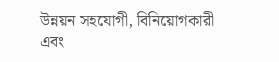উন্নয়ন সহযোগী, বিনিয়োগকারী এবং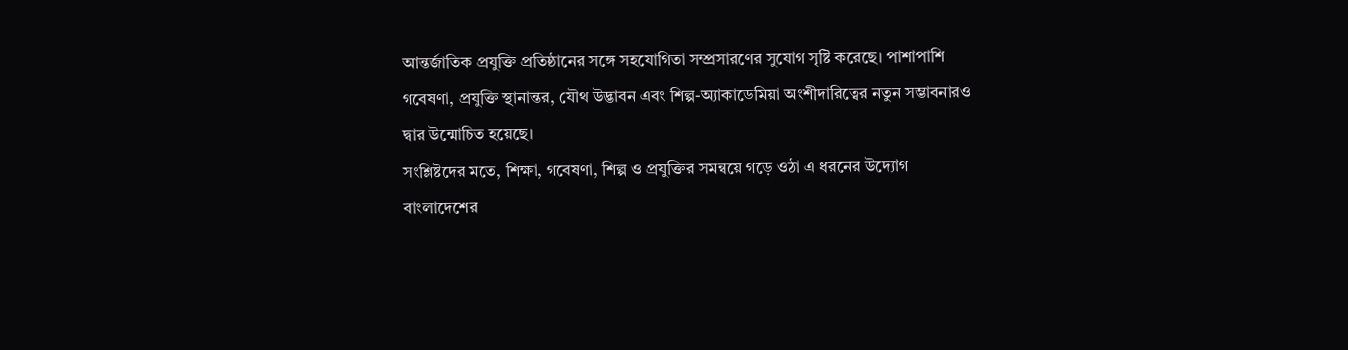আন্তর্জাতিক প্রযুক্তি প্রতিষ্ঠানের সঙ্গে সহযোগিতা সম্প্রসারণের সুযোগ সৃষ্টি করেছে। পাশাপাশি গবেষণা, প্রযুক্তি স্থানান্তর, যৌথ উদ্ভাবন এবং শিল্প-অ্যাকাডেমিয়া অংশীদারিত্বের নতুন সম্ভাবনারও দ্বার উন্মোচিত হয়েছে।
সংশ্লিষ্টদের মতে, শিক্ষা, গবেষণা, শিল্প ও প্রযুক্তির সমন্বয়ে গড়ে ওঠা এ ধরনের উদ্যোগ বাংলাদেশের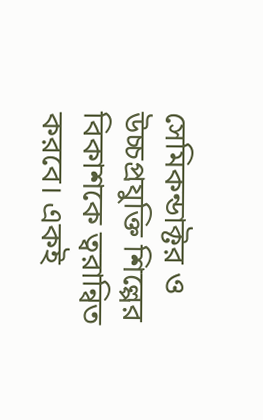সেমিকন্ডাক্টর ও উচ্চপ্রযুক্তি শিল্পের বিকাশকে ত্বরান্বিত করবে। একই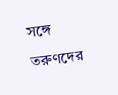সঙ্গে তরুণদের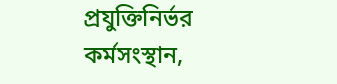প্রযুক্তিনির্ভর কর্মসংস্থান,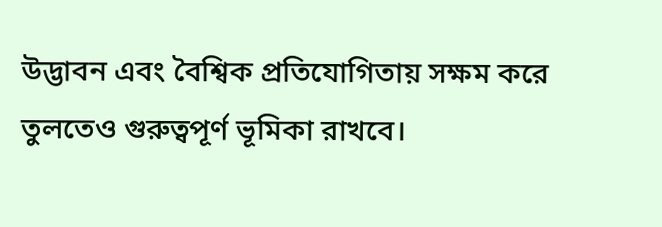উদ্ভাবন এবং বৈশ্বিক প্রতিযোগিতায় সক্ষম করে তুলতেও গুরুত্বপূর্ণ ভূমিকা রাখবে।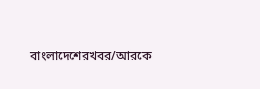বাংলাদেশেরখবর/আরকে